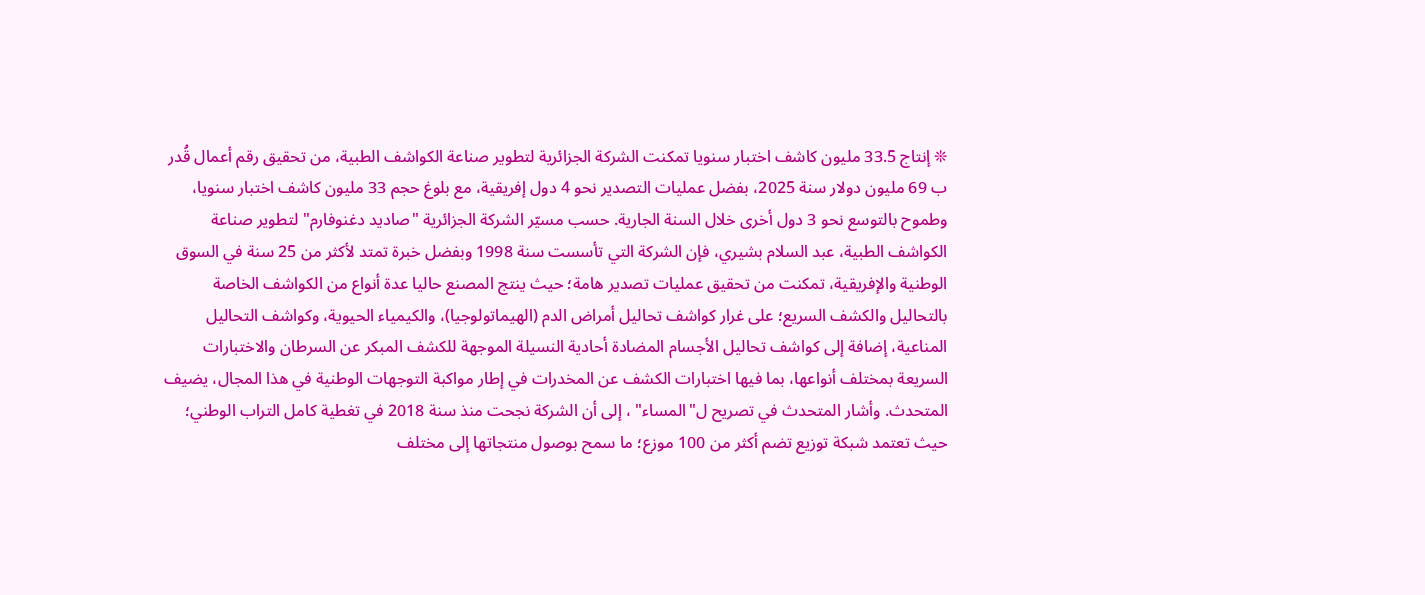❊ إنتاج 33.5 مليون كاشف اختبار سنويا تمكنت الشركة الجزائرية لتطوير صناعة الكواشف الطبية، من تحقيق رقم أعمال قُدر ب 69 مليون دولار سنة 2025، بفضل عمليات التصدير نحو 4 دول إفريقية، مع بلوغ حجم 33 مليون كاشف اختبار سنويا، وطموح بالتوسع نحو 3 دول أخرى خلال السنة الجارية. حسب مسيّر الشركة الجزائرية "صاديد دغنوفارم" لتطوير صناعة الكواشف الطبية، عبد السلام بشيري، فإن الشركة التي تأسست سنة 1998 وبفضل خبرة تمتد لأكثر من 25 سنة في السوق الوطنية والإفريقية، تمكنت من تحقيق عمليات تصدير هامة؛ حيث ينتج المصنع حاليا عدة أنواع من الكواشف الخاصة بالتحاليل والكشف السريع؛ على غرار كواشف تحاليل أمراض الدم (الهيماتولوجيا)، والكيمياء الحيوية، وكواشف التحاليل المناعية، إضافة إلى كواشف تحاليل الأجسام المضادة أحادية النسيلة الموجهة للكشف المبكر عن السرطان والاختبارات السريعة بمختلف أنواعها، بما فيها اختبارات الكشف عن المخدرات في إطار مواكبة التوجهات الوطنية في هذا المجال، يضيف المتحدث. وأشار المتحدث في تصريح ل"المساء" ، إلى أن الشركة نجحت منذ سنة 2018 في تغطية كامل التراب الوطني؛ حيث تعتمد شبكة توزيع تضم أكثر من 100 موزع؛ ما سمح بوصول منتجاتها إلى مختلف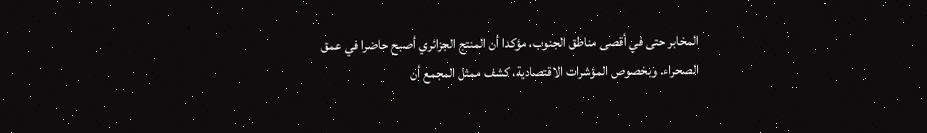المخابر حتى في أقصى مناطق الجنوب، مؤكدا أن المنتج الجزائري أصبح حاضرا في عمق الصحراء. وبخصوص المؤشرات الاقتصادية، كشف ممثل المجمع أن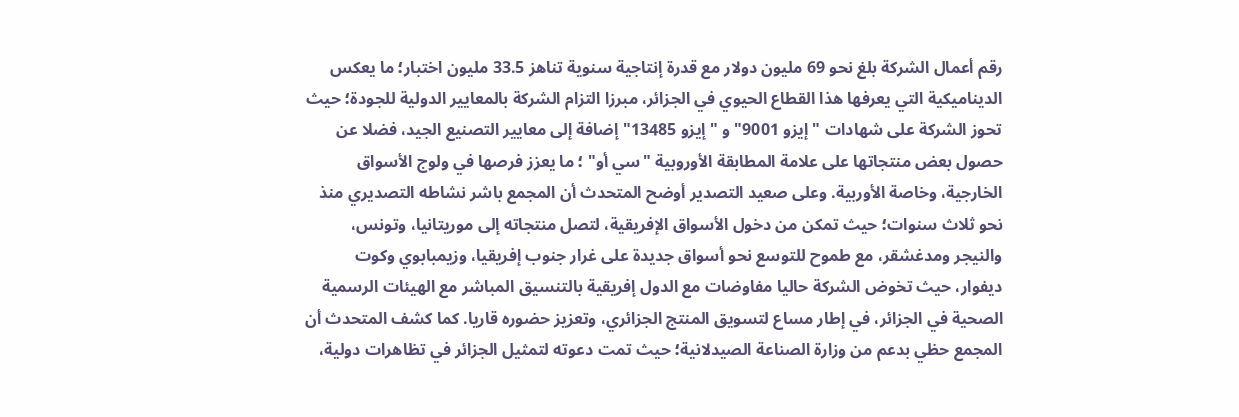رقم أعمال الشركة بلغ نحو 69 مليون دولار مع قدرة إنتاجية سنوية تناهز 33.5 مليون اختبار؛ ما يعكس الديناميكية التي يعرفها هذا القطاع الحيوي في الجزائر، مبرزا التزام الشركة بالمعايير الدولية للجودة؛ حيث تحوز الشركة على شهادات " إيزو 9001" و " إيزو 13485" إضافة إلى معايير التصنيع الجيد، فضلا عن حصول بعض منتجاتها على علامة المطابقة الأوروبية "سي أو" ؛ ما يعزز فرصها في ولوج الأسواق الخارجية، وخاصة الأوربية. وعلى صعيد التصدير أوضح المتحدث أن المجمع باشر نشاطه التصديري منذ نحو ثلاث سنوات؛ حيث تمكن من دخول الأسواق الإفريقية، لتصل منتجاته إلى موريتانيا، وتونس، والنيجر ومدغشقر، مع طموح للتوسع نحو أسواق جديدة على غرار جنوب إفريقيا، وزيمبابوي وكوت ديفوار، حيث تخوض الشركة حاليا مفاوضات مع الدول إفريقية بالتنسيق المباشر مع الهيئات الرسمية الصحية في الجزائر، في إطار مساع لتسويق المنتج الجزائري، وتعزيز حضوره قاريا. كما كشف المتحدث أن المجمع حظي بدعم من وزارة الصناعة الصيدلانية؛ حيث تمت دعوته لتمثيل الجزائر في تظاهرات دولية،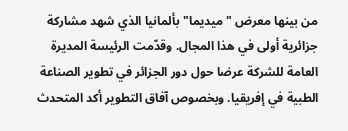من بينها معرض "ميديما" بألمانيا الذي شهد مشاركة جزائرية أولى في هذا المجال. وقدّمت الرئيسة المديرة العامة للشركة عرضا حول دور الجزائر في تطوير الصناعة الطبية في إفريقيا. وبخصوص آفاق التطوير أكد المتحدث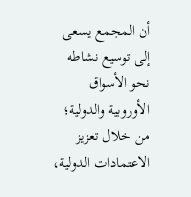أن المجمع يسعى إلى توسيع نشاطه نحو الأسواق الأوروبية والدولية؛ من خلال تعزيز الاعتمادات الدولية،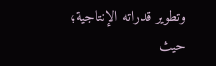وتطوير قدراته الإنتاجية؛ حيث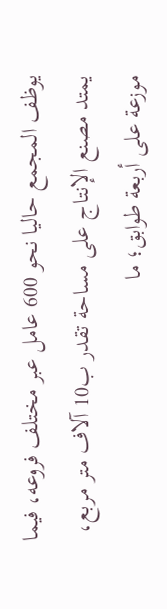يوظف المجمع حاليا نحو 600 عامل عبر مختلف فروعه، فيما يمتد مصنع الإنتاج على مساحة تقدر ب10 آلاف متر مربع، موزعة على أربعة طوابق؛ ما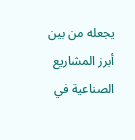يجعله من بين أبرز المشاريع الصناعية في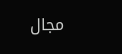مجال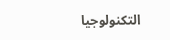التكنولوجيا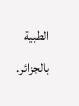الطبية بالجزائر.